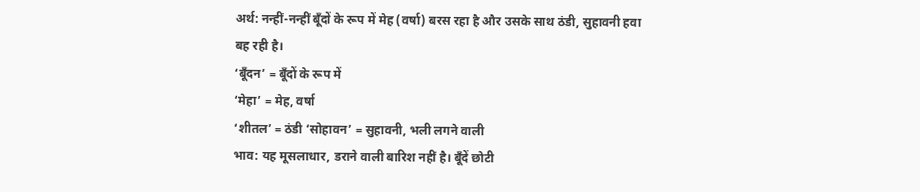अर्थ: नन्हीं-नन्हीं बूँदों के रूप में मेह (वर्षा) बरस रहा है और उसके साथ ठंडी, सुहावनी हवा बह रही है।
‘बूँदन’ = बूँदों के रूप में
‘मेहा’ = मेह, वर्षा
‘शीतल’ = ठंडी ‘सोहावन’ = सुहावनी, भली लगने वाली
भाव: यह मूसलाधार, डराने वाली बारिश नहीं है। बूँदें छोटी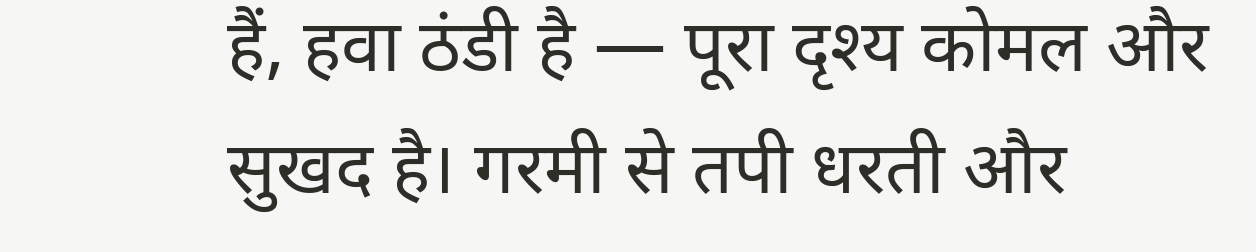हैं, हवा ठंडी है — पूरा दृश्य कोमल और सुखद है। गरमी से तपी धरती और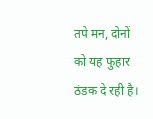तपे मन, दोनों को यह फुहार ठंडक दे रही है।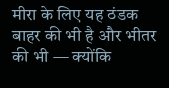मीरा के लिए यह ठंडक बाहर की भी है और भीतर की भी — क्योंकि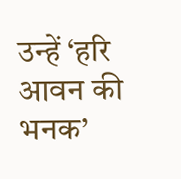उन्हें ‘हरि आवन की भनक’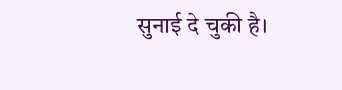सुनाई दे चुकी है।